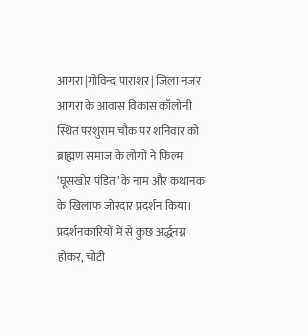आगरा |गोविन्द पाराशर | जिला नजर
आगरा के आवास विकास कॉलोनी स्थित परशुराम चौक पर शनिवार को ब्राह्मण समाज के लोगों ने फिल्म ‘घूसखोर पंडित’ के नाम और कथानक के खिलाफ जोरदार प्रदर्शन किया। प्रदर्शनकारियों में से कुछ अर्द्धनग्न होकर, चोटी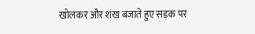खोलकर और शंख बजाते हुए सड़क पर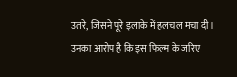उतरे, जिसने पूरे इलाके में हलचल मचा दी। उनका आरोप है कि इस फिल्म के जरिए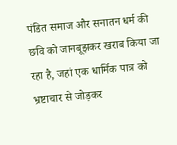पंडित समाज और सनातन धर्म की छवि को जानबूझकर खराब किया जा रहा है, जहां एक धार्मिक पात्र को भ्रष्टाचार से जोड़कर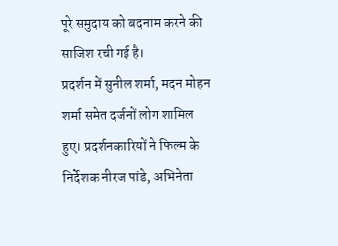पूरे समुदाय को बदनाम करने की साजिश रची गई है।
प्रदर्शन में सुनील शर्मा, मदन मोहन शर्मा समेत दर्जनों लोग शामिल हुए। प्रदर्शनकारियों ने फिल्म के निर्देशक नीरज पांडे, अभिनेता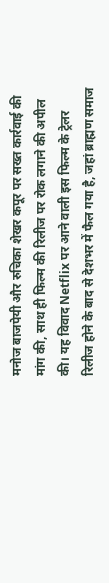मनोज बाजपेयी और रुचिका शेखर कपूर पर सख्त कार्रवाई की मांग की, साथ ही फिल्म की रिलीज पर रोक लगाने की अपील की। यह विवाद Netflix पर आने वाली इस फिल्म के ट्रेलर रिलीज होने के बाद से देशभर में फैल गया है, जहां ब्राह्मण समाज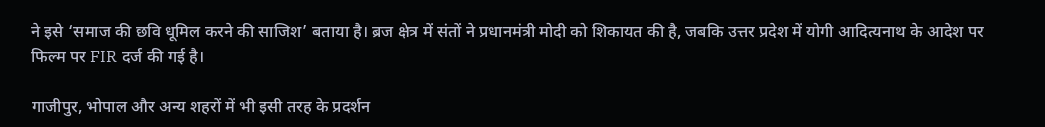ने इसे ‘समाज की छवि धूमिल करने की साजिश’ बताया है। ब्रज क्षेत्र में संतों ने प्रधानमंत्री मोदी को शिकायत की है, जबकि उत्तर प्रदेश में योगी आदित्यनाथ के आदेश पर फिल्म पर FIR दर्ज की गई है।

गाजीपुर, भोपाल और अन्य शहरों में भी इसी तरह के प्रदर्शन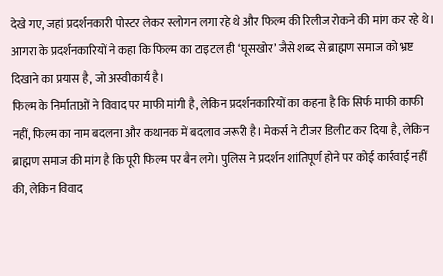देखे गए, जहां प्रदर्शनकारी पोस्टर लेकर स्लोगन लगा रहे थे और फिल्म की रिलीज रोकने की मांग कर रहे थे। आगरा के प्रदर्शनकारियों ने कहा कि फिल्म का टाइटल ही ‘घूसखोर’ जैसे शब्द से ब्राह्मण समाज को भ्रष्ट दिखाने का प्रयास है, जो अस्वीकार्य है।
फिल्म के निर्माताओं ने विवाद पर माफी मांगी है, लेकिन प्रदर्शनकारियों का कहना है कि सिर्फ माफी काफी नहीं, फिल्म का नाम बदलना और कथानक में बदलाव जरूरी है। मेकर्स ने टीजर डिलीट कर दिया है, लेकिन ब्राह्मण समाज की मांग है कि पूरी फिल्म पर बैन लगे। पुलिस ने प्रदर्शन शांतिपूर्ण होने पर कोई कार्रवाई नहीं की, लेकिन विवाद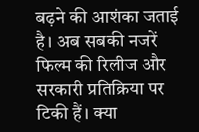बढ़ने की आशंका जताई है। अब सबकी नजरें फिल्म की रिलीज और सरकारी प्रतिक्रिया पर टिकी हैं। क्या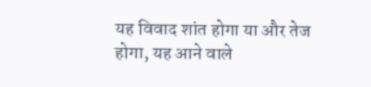यह विवाद शांत होगा या और तेज होगा, यह आने वाले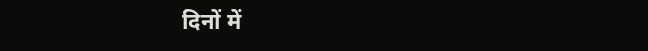दिनों में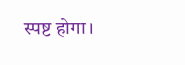स्पष्ट होगा।